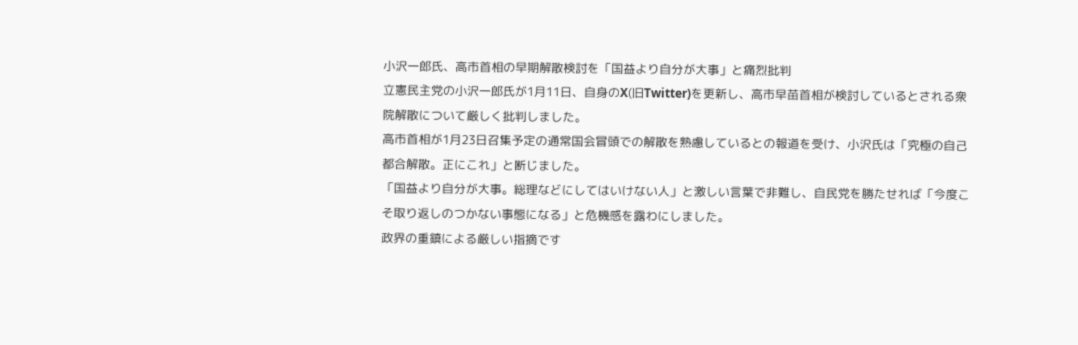小沢一郎氏、高市首相の早期解散検討を「国益より自分が大事」と痛烈批判
立憲民主党の小沢一郎氏が1月11日、自身のX(旧Twitter)を更新し、高市早苗首相が検討しているとされる衆院解散について厳しく批判しました。
高市首相が1月23日召集予定の通常国会冒頭での解散を熟慮しているとの報道を受け、小沢氏は「究極の自己都合解散。正にこれ」と断じました。
「国益より自分が大事。総理などにしてはいけない人」と激しい言葉で非難し、自民党を勝たせれば「今度こそ取り返しのつかない事態になる」と危機感を露わにしました。
政界の重鎮による厳しい指摘です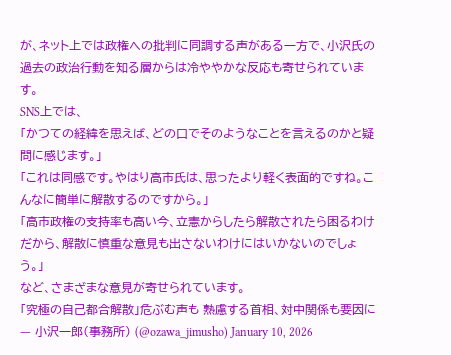が、ネット上では政権への批判に同調する声がある一方で、小沢氏の過去の政治行動を知る層からは冷ややかな反応も寄せられています。
SNS上では、
「かつての経緯を思えば、どの口でそのようなことを言えるのかと疑問に感じます。」
「これは同感です。やはり高市氏は、思ったより軽く表面的ですね。こんなに簡単に解散するのですから。」
「高市政権の支持率も高い今、立憲からしたら解散されたら困るわけだから、解散に慎重な意見も出さないわけにはいかないのでしょう。」
など、さまざまな意見が寄せられています。
「究極の自己都合解散」危ぶむ声も 熟慮する首相、対中関係も要因に
— 小沢一郎(事務所) (@ozawa_jimusho) January 10, 2026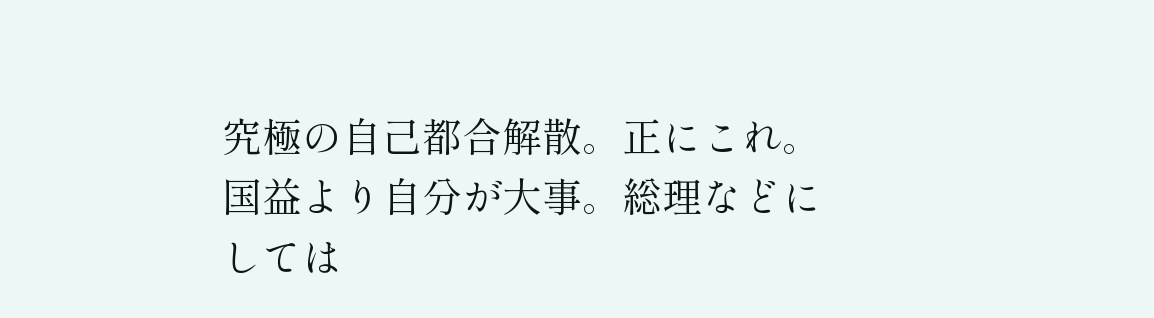究極の自己都合解散。正にこれ。国益より自分が大事。総理などにしては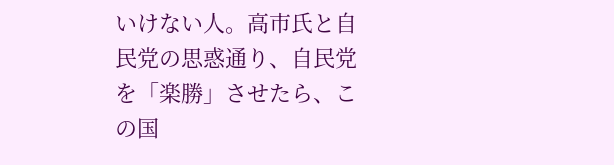いけない人。高市氏と自民党の思惑通り、自民党を「楽勝」させたら、この国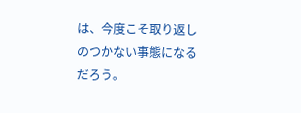は、今度こそ取り返しのつかない事態になるだろう。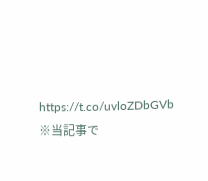https://t.co/uvloZDbGVb
※当記事で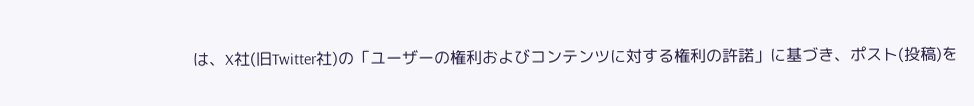は、X社(旧Twitter社)の「ユーザーの権利およびコンテンツに対する権利の許諾」に基づき、ポスト(投稿)を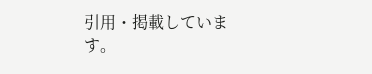引用・掲載しています。